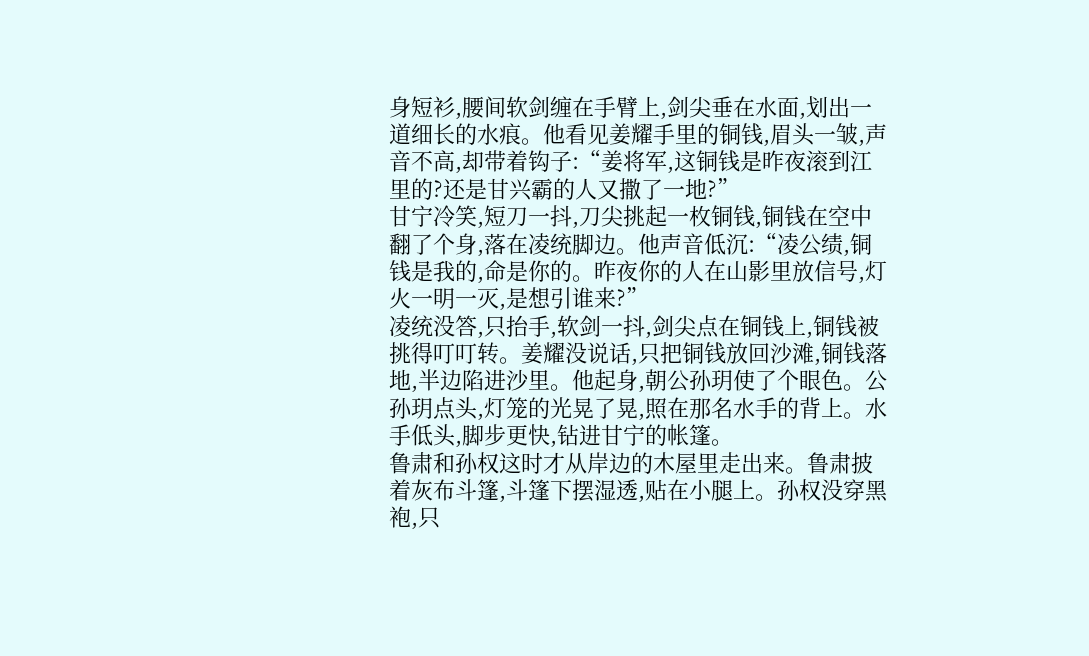身短衫,腰间软剑缠在手臂上,剑尖垂在水面,划出一道细长的水痕。他看见姜耀手里的铜钱,眉头一皱,声音不高,却带着钩子:“姜将军,这铜钱是昨夜滚到江里的?还是甘兴霸的人又撒了一地?”
甘宁冷笑,短刀一抖,刀尖挑起一枚铜钱,铜钱在空中翻了个身,落在凌统脚边。他声音低沉:“凌公绩,铜钱是我的,命是你的。昨夜你的人在山影里放信号,灯火一明一灭,是想引谁来?”
凌统没答,只抬手,软剑一抖,剑尖点在铜钱上,铜钱被挑得叮叮转。姜耀没说话,只把铜钱放回沙滩,铜钱落地,半边陷进沙里。他起身,朝公孙玥使了个眼色。公孙玥点头,灯笼的光晃了晃,照在那名水手的背上。水手低头,脚步更快,钻进甘宁的帐篷。
鲁肃和孙权这时才从岸边的木屋里走出来。鲁肃披着灰布斗篷,斗篷下摆湿透,贴在小腿上。孙权没穿黑袍,只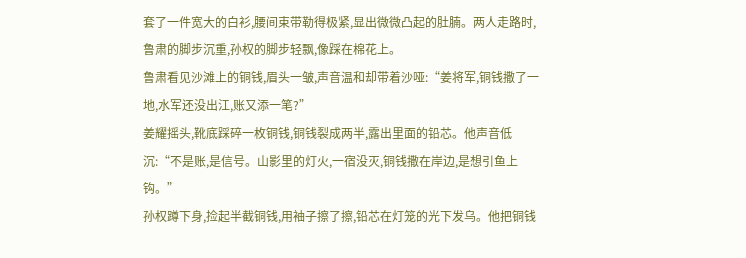套了一件宽大的白衫,腰间束带勒得极紧,显出微微凸起的肚腩。两人走路时,鲁肃的脚步沉重,孙权的脚步轻飘,像踩在棉花上。
鲁肃看见沙滩上的铜钱,眉头一皱,声音温和却带着沙哑:“姜将军,铜钱撒了一地,水军还没出江,账又添一笔?”
姜耀摇头,靴底踩碎一枚铜钱,铜钱裂成两半,露出里面的铅芯。他声音低沉:“不是账,是信号。山影里的灯火,一宿没灭,铜钱撒在岸边,是想引鱼上钩。”
孙权蹲下身,捡起半截铜钱,用袖子擦了擦,铅芯在灯笼的光下发乌。他把铜钱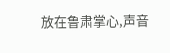放在鲁肃掌心,声音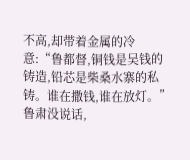不高,却带着金属的冷意:“鲁都督,铜钱是吴钱的铸造,铅芯是柴桑水寨的私铸。谁在撒钱,谁在放灯。”
鲁肃没说话,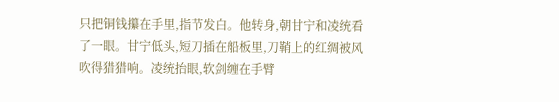只把铜钱攥在手里,指节发白。他转身,朝甘宁和凌统看了一眼。甘宁低头,短刀插在船板里,刀鞘上的红绸被风吹得猎猎响。凌统抬眼,软剑缠在手臂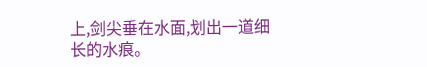上,剑尖垂在水面,划出一道细长的水痕。